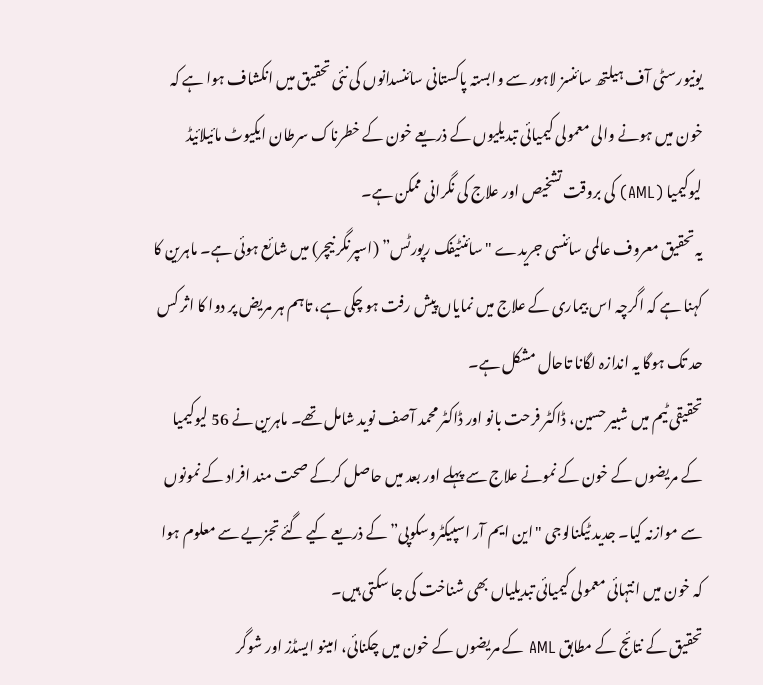یونیورسٹی آف ہیلتھ سائنسز لاہور سے وابستہ پاکستانی سائنسدانوں کی نئی تحقیق میں انکشاف ہوا ہے کہ خون میں ہونے والی معمولی کیمیائی تبدیلیوں کے ذریعے خون کے خطرناک سرطان ایکیوٹ مائیلائیڈ لیوکیمیا (AML) کی بروقت تشخیص اور علاج کی نگرانی ممکن ہے۔
یہ تحقیق معروف عالمی سائنسی جریدے "سائنٹیفک رپورٹس” (اسپرنگر نیچر) میں شائع ہوئی ہے۔ ماہرین کا کہنا ہے کہ اگرچہ اس بیماری کے علاج میں نمایاں پیش رفت ہو چکی ہے، تاہم ہر مریض پر دوا کا اثر کس حد تک ہوگا یہ اندازہ لگانا تاحال مشکل ہے۔
تحقیقی ٹیم میں شبیر حسین، ڈاکٹر فرحت بانو اور ڈاکٹر محمد آصف نوید شامل تھے۔ ماہرین نے 56 لیوکیمیا کے مریضوں کے خون کے نمونے علاج سے پہلے اور بعد میں حاصل کرکے صحت مند افراد کے نمونوں سے موازنہ کیا۔ جدید ٹیکنالوجی "این ایم آر اسپیکٹروسکوپی” کے ذریعے کیے گئے تجزیے سے معلوم ہوا کہ خون میں انتہائی معمولی کیمیائی تبدیلیاں بھی شناخت کی جا سکتی ہیں۔
تحقیق کے نتائج کے مطابق AML کے مریضوں کے خون میں چکنائی، امینو ایسڈز اور شوگر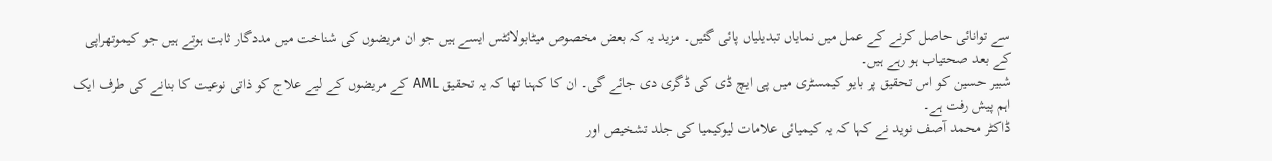سے توانائی حاصل کرنے کے عمل میں نمایاں تبدیلیاں پائی گئیں۔ مزید یہ کہ بعض مخصوص میٹابولائٹس ایسے ہیں جو ان مریضوں کی شناخت میں مددگار ثابت ہوتے ہیں جو کیموتھراپی کے بعد صحتیاب ہو رہے ہیں۔
شبیر حسین کو اس تحقیق پر بایو کیمسٹری میں پی ایچ ڈی کی ڈگری دی جائے گی۔ ان کا کہنا تھا کہ یہ تحقیق AML کے مریضوں کے لیے علاج کو ذاتی نوعیت کا بنانے کی طرف ایک اہم پیش رفت ہے۔
ڈاکٹر محمد آصف نوید نے کہا کہ یہ کیمیائی علامات لیوکیمیا کی جلد تشخیص اور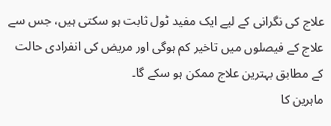علاج کی نگرانی کے لیے ایک مفید ٹول ثابت ہو سکتی ہیں، جس سے علاج کے فیصلوں میں تاخیر کم ہوگی اور مریض کی انفرادی حالت کے مطابق بہترین علاج ممکن ہو سکے گا۔
ماہرین کا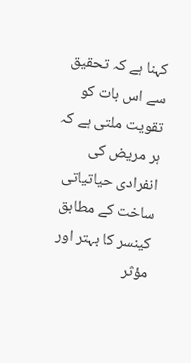کہنا ہے کہ تحقیق سے اس بات کو تقویت ملتی ہے کہ ہر مریض کی انفرادی حیاتیاتی ساخت کے مطابق کینسر کا بہتر اور مؤثر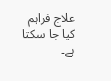علاج فراہم کیا جا سکتا ہے۔